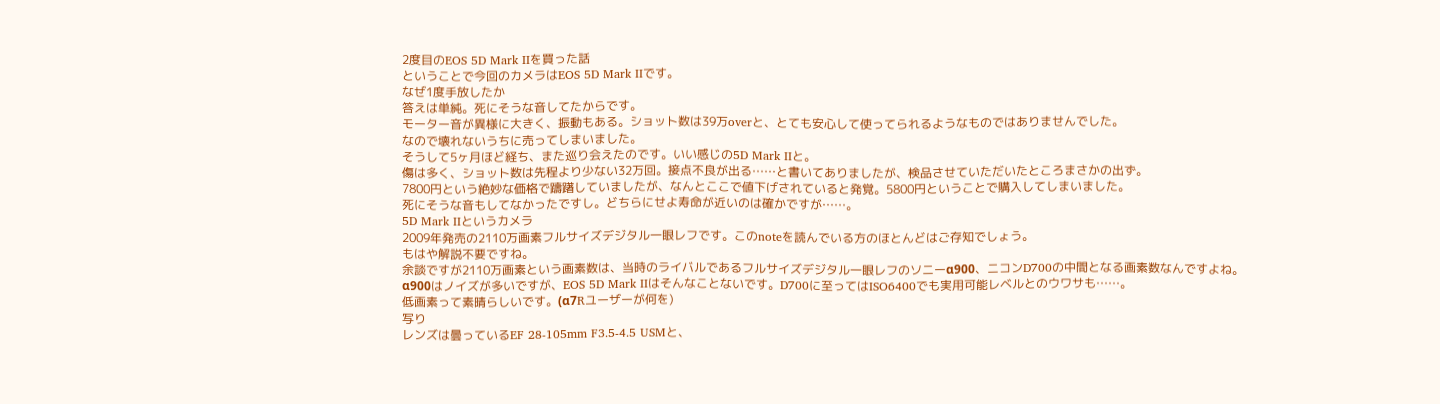2度目のEOS 5D Mark IIを買った話
ということで今回のカメラはEOS 5D Mark IIです。
なぜ1度手放したか
答えは単純。死にそうな音してたからです。
モーター音が異様に大きく、振動もある。ショット数は39万overと、とても安心して使ってられるようなものではありませんでした。
なので壊れないうちに売ってしまいました。
そうして5ヶ月ほど経ち、また巡り会えたのです。いい感じの5D Mark IIと。
傷は多く、ショット数は先程より少ない32万回。接点不良が出る……と書いてありましたが、検品させていただいたところまさかの出ず。
7800円という絶妙な価格で躊躇していましたが、なんとここで値下げされていると発覚。5800円ということで購入してしまいました。
死にそうな音もしてなかったですし。どちらにせよ寿命が近いのは確かですが……。
5D Mark IIというカメラ
2009年発売の2110万画素フルサイズデジタル一眼レフです。このnoteを読んでいる方のほとんどはご存知でしょう。
もはや解説不要ですね。
余談ですが2110万画素という画素数は、当時のライバルであるフルサイズデジタル一眼レフのソニーα900、ニコンD700の中間となる画素数なんですよね。
α900はノイズが多いですが、EOS 5D Mark IIはそんなことないです。D700に至ってはISO6400でも実用可能レベルとのウワサも……。
低画素って素晴らしいです。(α7Rユーザーが何を)
写り
レンズは曇っているEF 28-105mm F3.5-4.5 USMと、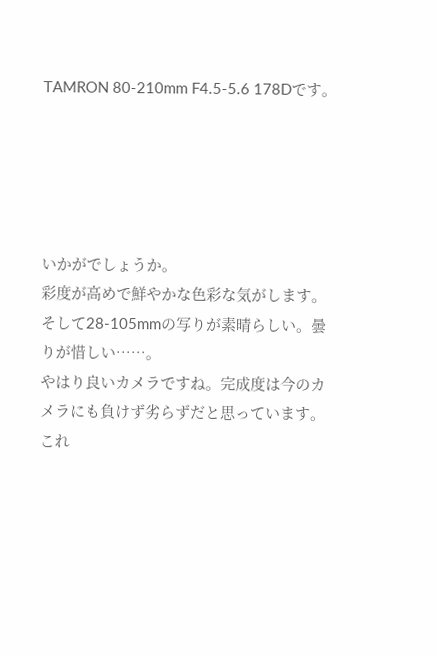TAMRON 80-210mm F4.5-5.6 178Dです。





いかがでしょうか。
彩度が高めで鮮やかな色彩な気がします。
そして28-105mmの写りが素晴らしい。曇りが惜しい……。
やはり良いカメラですね。完成度は今のカメラにも負けず劣らずだと思っています。
これ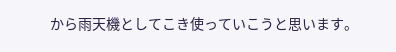から雨天機としてこき使っていこうと思います。